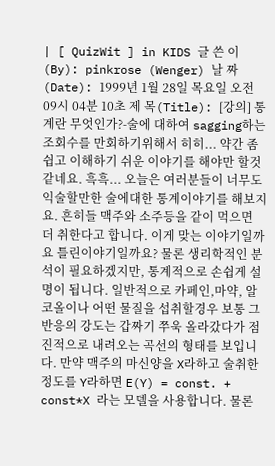| [ QuizWit ] in KIDS 글 쓴 이(By): pinkrose (Wenger) 날 짜 (Date): 1999년 1월 28일 목요일 오전 09시 04분 10초 제 목(Title): [강의] 통계란 무엇인가?-술에 대하여 sagging하는 조회수를 만회하기위해서 히히... 약간 좀 쉽고 이해하기 쉬운 이야기를 해야만 할것같네요. 흑흑... 오늘은 여러분들이 너무도 익술할만한 술에대한 통계이야기를 해보지요. 흔히들 맥주와 소주등을 같이 먹으면 더 취한다고 합니다. 이게 맞는 이야기일까요 틀린이야기일까요? 물론 생리학적인 분석이 필요하겠지만, 통계적으로 손쉽게 설명이 됩니다. 일반적으로 카페인,마약, 알코올이나 어떤 물질을 섭취할경우 보통 그반응의 강도는 갑짜기 쭈욱 올라갔다가 점진적으로 내려오는 곡선의 형태를 보입니다. 만약 맥주의 마신양을 X라하고 술취한정도를 Y라하면 E(Y) = const. + const*X 라는 모델을 사용합니다. 물론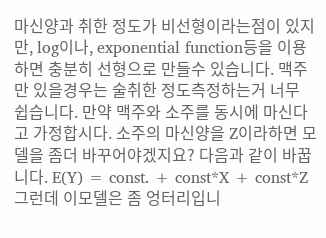마신양과 취한 정도가 비선형이라는점이 있지만, log이나, exponential function등을 이용하면 충분히 선형으로 만들수 있습니다. 맥주만 있을경우는 술취한 정도측정하는거 너무 쉽습니다. 만약 맥주와 소주를 동시에 마신다고 가정합시다. 소주의 마신양을 Z이라하면 모델을 좀더 바꾸어야겠지요? 다음과 같이 바꿉니다. E(Y) = const. + const*X + const*Z 그런데 이모델은 좀 엉터리입니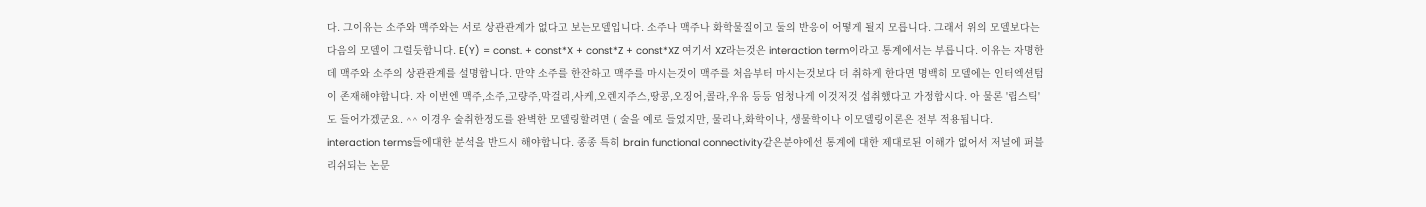다. 그이유는 소주와 맥주와는 서로 상관관계가 없다고 보는모델입니다. 소주나 맥주나 화학물질이고 둘의 반응이 어떻게 될지 모릅니다. 그래서 위의 모델보다는 다음의 모델이 그럴듯합니다. E(Y) = const. + const*X + const*Z + const*XZ 여기서 XZ라는것은 interaction term이라고 통계에서는 부릅니다. 이유는 자명한데 맥주와 소주의 상관관계를 설명합니다. 만약 소주를 한잔하고 맥주를 마시는것이 맥주를 처음부터 마시는것보다 더 취하게 한다면 명백히 모델에는 인터엑션텀이 존재해야합니다. 자 이번엔 맥주,소주,고량주,막걸리,사케,오렌지주스,땅콩,오징어,콜라,우유 등등 엄청나게 이것저것 섭취했다고 가정합시다. 아 물론 '립스틱'도 들어가겠군요. ^^ 이경우 술취한정도를 완벽한 모델링할려면 ( 술을 예로 들었지만, 물리나,화학이나, 생물학이나 이모델링이론은 전부 적용됩니다. interaction terms들에대한 분석을 반드시 해야합니다. 종종 특히 brain functional connectivity같은분야에선 통계에 대한 제대로된 이해가 없어서 저널에 퍼블리쉬되는 논문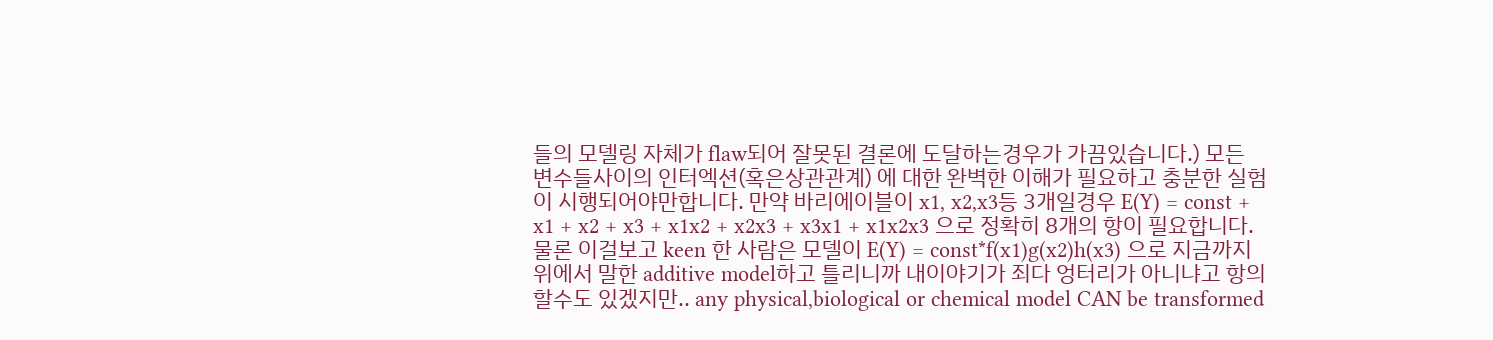들의 모델링 자체가 flaw되어 잘못된 결론에 도달하는경우가 가끔있습니다.) 모든 변수들사이의 인터엑션(혹은상관관계) 에 대한 완벽한 이해가 필요하고 충분한 실험이 시행되어야만합니다. 만약 바리에이블이 x1, x2,x3등 3개일경우 E(Y) = const + x1 + x2 + x3 + x1x2 + x2x3 + x3x1 + x1x2x3 으로 정확히 8개의 항이 필요합니다. 물론 이걸보고 keen 한 사람은 모델이 E(Y) = const*f(x1)g(x2)h(x3) 으로 지금까지 위에서 말한 additive model하고 틀리니까 내이야기가 죄다 엉터리가 아니냐고 항의할수도 있겠지만.. any physical,biological or chemical model CAN be transformed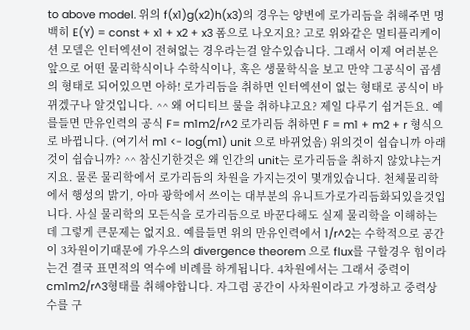to above model. 위의 f(x1)g(x2)h(x3)의 경우는 양변에 로가리듬을 취해주면 명백히 E(Y) = const + x1 + x2 + x3 폼으로 나오지요? 고로 위와같은 멀티플리케이션 모델은 인터엑션이 전혀없는 경우라는걸 알수있습니다. 그래서 이제 여러분은 앞으로 어떤 물리학식이나 수학식이나, 혹은 생물학식을 보고 만약 그공식이 곱셈의 형태로 되어있으면 아하! 로가리듬을 취하면 인터엑션이 없는 형태로 공식이 바뀌겠구나 알것입니다. ^^ 왜 어디티브 룰을 취하냐고요? 제일 다루기 쉽거든요. 예를들면 만유인력의 공식 F= m1m2/r^2 로가리듬 취하면 F = m1 + m2 + r 형식으로 바뀝니다. (여기서 m1 <- log(m1) unit 으로 바뀌었음) 위의것이 쉽습니까 아래것이 쉽습니까? ^^ 참신기한것은 왜 인간의 unit는 로가리듬을 취하지 않았냐는거지요. 물론 물리학에서 로가리듬의 차원을 가지는것이 몇개있습니다. 천체물리학에서 행성의 밝기, 아마 광학에서 쓰이는 대부분의 유니트가로가리듬화되있을것입니다. 사실 물리학의 모든식을 로가리듬으로 바꾼다해도 실제 물리학을 이해하는데 그렇게 큰문제는 없지요. 예를들면 위의 만유인력에서 1/r^2는 수학적으로 공간이 3차원이기때문에 가우스의 divergence theorem 으로 flux를 구할경우 힘이라는건 결국 표면적의 역수에 비례를 하게됩니다. 4차원에서는 그래서 중력이 cm1m2/r^3형태를 취해야합니다. 자그럼 공간이 사차원이라고 가정하고 중력상수를 구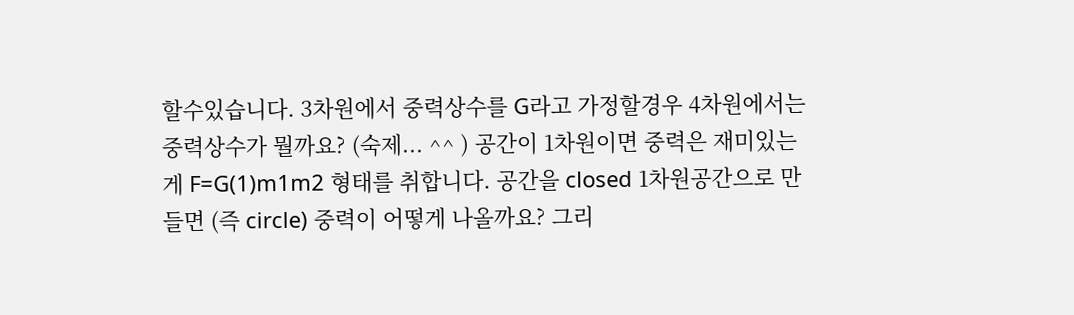할수있습니다. 3차원에서 중력상수를 G라고 가정할경우 4차원에서는 중력상수가 뭘까요? (숙제... ^^ ) 공간이 1차원이면 중력은 재미있는게 F=G(1)m1m2 형태를 취합니다. 공간을 closed 1차원공간으로 만들면 (즉 circle) 중력이 어떻게 나올까요? 그리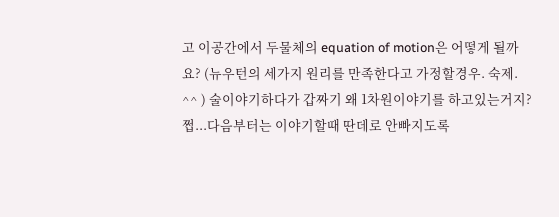고 이공간에서 두물체의 equation of motion은 어떻게 될까요? (뉴우턴의 세가지 원리를 만족한다고 가정할경우. 숙제. ^^ ) 술이야기하다가 갑짜기 왜 1차원이야기를 하고있는거지? 쩝...다음부터는 이야기할때 딴데로 안빠지도록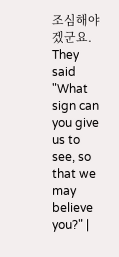조심해야겠군요. They said "What sign can you give us to see, so that we may believe you?" |